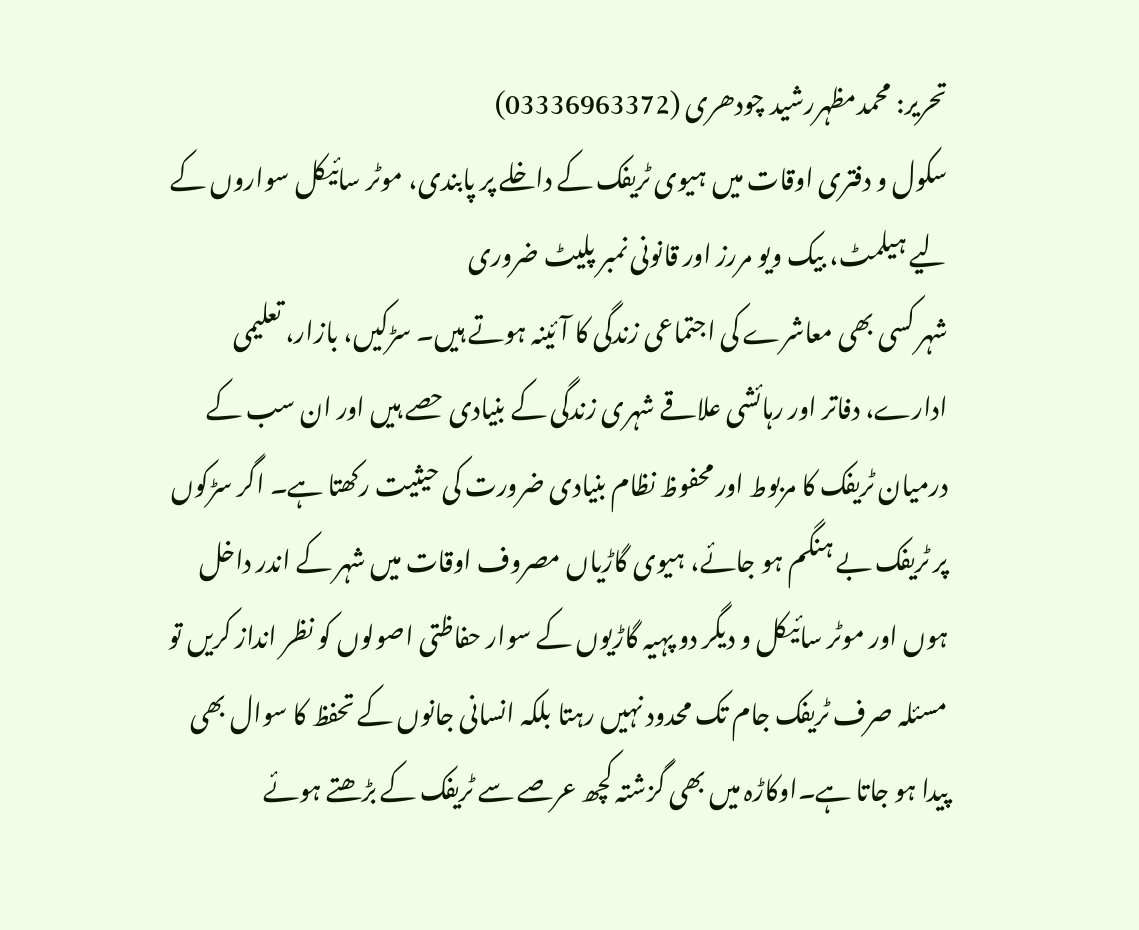تحریر: محمدمظہررشید چودھری (03336963372)
سکول و دفتری اوقات میں ہیوی ٹریفک کے داخلے پر پابندی، موٹر سائیکل سواروں کے لیے ہیلمٹ، بیک ویو مررز اور قانونی نمبر پلیٹ ضروری
شہر کسی بھی معاشرے کی اجتماعی زندگی کا آئینہ ہوتے ہیں۔ سڑکیں، بازار، تعلیمی ادارے، دفاتر اور رہائشی علاقے شہری زندگی کے بنیادی حصے ہیں اور ان سب کے درمیان ٹریفک کا مربوط اور محفوظ نظام بنیادی ضرورت کی حیثیت رکھتا ہے۔ اگر سڑکوں پر ٹریفک بے ہنگم ہو جائے، ہیوی گاڑیاں مصروف اوقات میں شہر کے اندر داخل ہوں اور موٹر سائیکل و دیگر دو پہیہ گاڑیوں کے سوار حفاظتی اصولوں کو نظر انداز کریں تو مسئلہ صرف ٹریفک جام تک محدود نہیں رہتا بلکہ انسانی جانوں کے تحفظ کا سوال بھی پیدا ہو جاتا ہے۔اوکاڑہ میں بھی گزشتہ کچھ عرصے سے ٹریفک کے بڑھتے ہوئے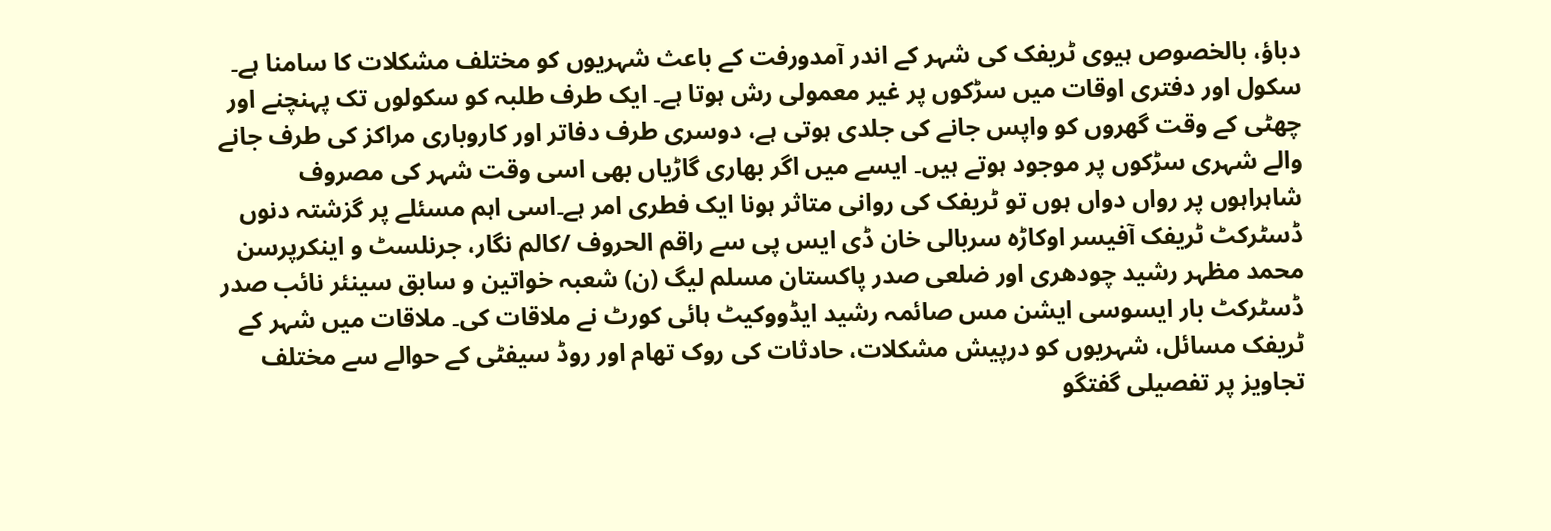دباؤ، بالخصوص ہیوی ٹریفک کی شہر کے اندر آمدورفت کے باعث شہریوں کو مختلف مشکلات کا سامنا ہے۔ سکول اور دفتری اوقات میں سڑکوں پر غیر معمولی رش ہوتا ہے۔ ایک طرف طلبہ کو سکولوں تک پہنچنے اور چھٹی کے وقت گھروں کو واپس جانے کی جلدی ہوتی ہے، دوسری طرف دفاتر اور کاروباری مراکز کی طرف جانے والے شہری سڑکوں پر موجود ہوتے ہیں۔ ایسے میں اگر بھاری گاڑیاں بھی اسی وقت شہر کی مصروف شاہراہوں پر رواں دواں ہوں تو ٹریفک کی روانی متاثر ہونا ایک فطری امر ہے۔اسی اہم مسئلے پر گزشتہ دنوں ڈسٹرکٹ ٹریفک آفیسر اوکاڑہ سربالی خان ڈی ایس پی سے راقم الحروف /کالم نگار، جرنلسٹ و اینکرپرسن محمد مظہر رشید چودھری اور ضلعی صدر پاکستان مسلم لیگ (ن) شعبہ خواتین و سابق سینئر نائب صدر ڈسٹرکٹ بار ایسوسی ایشن مس صائمہ رشید ایڈووکیٹ ہائی کورٹ نے ملاقات کی۔ ملاقات میں شہر کے ٹریفک مسائل، شہریوں کو درپیش مشکلات، حادثات کی روک تھام اور روڈ سیفٹی کے حوالے سے مختلف تجاویز پر تفصیلی گفتگو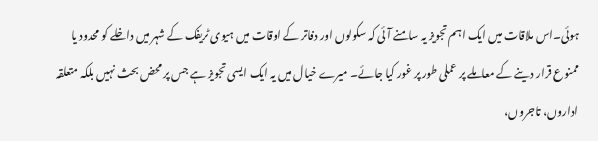ہوئی۔اس ملاقات میں ایک اہم تجویز یہ سامنے آئی کہ سکولوں اور دفاتر کے اوقات میں ہیوی ٹریفک کے شہر میں داخلے کو محدود یا ممنوع قرار دینے کے معاملے پر عملی طور پر غور کیا جائے۔ میرے خیال میں یہ ایک ایسی تجویز ہے جس پر محض بحث نہیں بلکہ متعلقہ اداروں، تاجروں،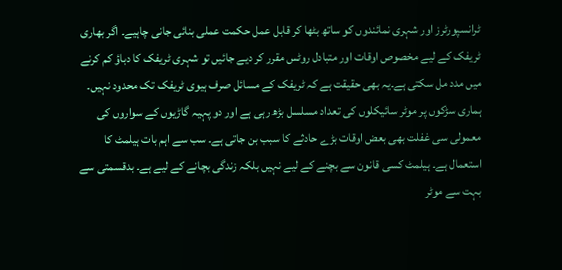ٹرانسپورٹرز اور شہری نمائندوں کو ساتھ بٹھا کر قابل عمل حکمت عملی بنائی جانی چاہیے۔ اگر بھاری ٹریفک کے لیے مخصوص اوقات اور متبادل روٹس مقرر کر دیے جائیں تو شہری ٹریفک کا دباؤ کم کرنے میں مدد مل سکتی ہے۔یہ بھی حقیقت ہے کہ ٹریفک کے مسائل صرف ہیوی ٹریفک تک محدود نہیں۔ ہماری سڑکوں پر موٹر سائیکلوں کی تعداد مسلسل بڑھ رہی ہے اور دو پہیہ گاڑیوں کے سواروں کی معمولی سی غفلت بھی بعض اوقات بڑے حادثے کا سبب بن جاتی ہے۔ سب سے اہم بات ہیلمٹ کا استعمال ہے۔ ہیلمٹ کسی قانون سے بچنے کے لیے نہیں بلکہ زندگی بچانے کے لیے ہے۔ بدقسمتی سے بہت سے موٹر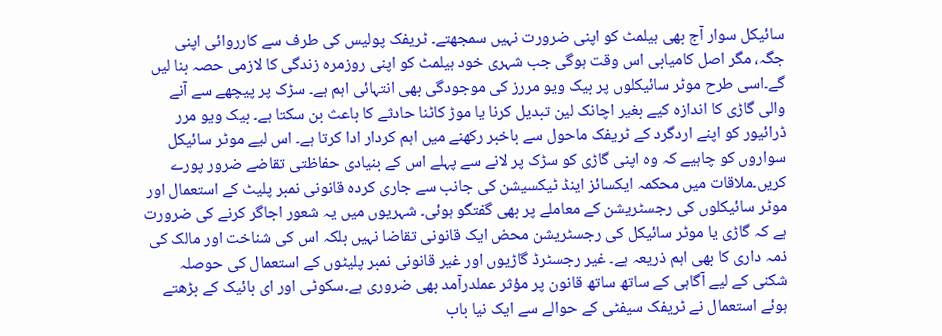سائیکل سوار آج بھی ہیلمٹ کو اپنی ضرورت نہیں سمجھتے۔ ٹریفک پولیس کی طرف سے کارروائی اپنی جگہ، مگر اصل کامیابی اس وقت ہوگی جب شہری خود ہیلمٹ کو اپنی روزمرہ زندگی کا لازمی حصہ بنا لیں گے۔اسی طرح موٹر سائیکلوں پر بیک ویو مررز کی موجودگی بھی انتہائی اہم ہے۔ سڑک پر پیچھے سے آنے والی گاڑی کا اندازہ کیے بغیر اچانک لین تبدیل کرنا یا موڑ کاٹنا حادثے کا باعث بن سکتا ہے۔ بیک ویو مرر ڈرائیور کو اپنے اردگرد کے ٹریفک ماحول سے باخبر رکھنے میں اہم کردار ادا کرتا ہے۔ اس لیے موٹر سائیکل سواروں کو چاہیے کہ وہ اپنی گاڑی کو سڑک پر لانے سے پہلے اس کے بنیادی حفاظتی تقاضے ضرور پورے کریں۔ملاقات میں محکمہ ایکسائز اینڈ ٹیکسیشن کی جانب سے جاری کردہ قانونی نمبر پلیٹ کے استعمال اور موٹر سائیکلوں کی رجسٹریشن کے معاملے پر بھی گفتگو ہوئی۔ شہریوں میں یہ شعور اجاگر کرنے کی ضرورت ہے کہ گاڑی یا موٹر سائیکل کی رجسٹریشن محض ایک قانونی تقاضا نہیں بلکہ اس کی شناخت اور مالک کی ذمہ داری کا بھی اہم ذریعہ ہے۔ غیر رجسٹرڈ گاڑیوں اور غیر قانونی نمبر پلیٹوں کے استعمال کی حوصلہ شکنی کے لیے آگاہی کے ساتھ ساتھ قانون پر مؤثر عملدرآمد بھی ضروری ہے۔سکوٹی اور ای بائیک کے بڑھتے ہوئے استعمال نے ٹریفک سیفٹی کے حوالے سے ایک نیا باب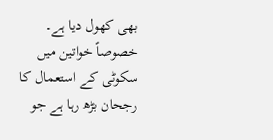بھی کھول دیا ہے۔ خصوصاً خواتین میں سکوٹی کے استعمال کا رجحان بڑھ رہا ہے جو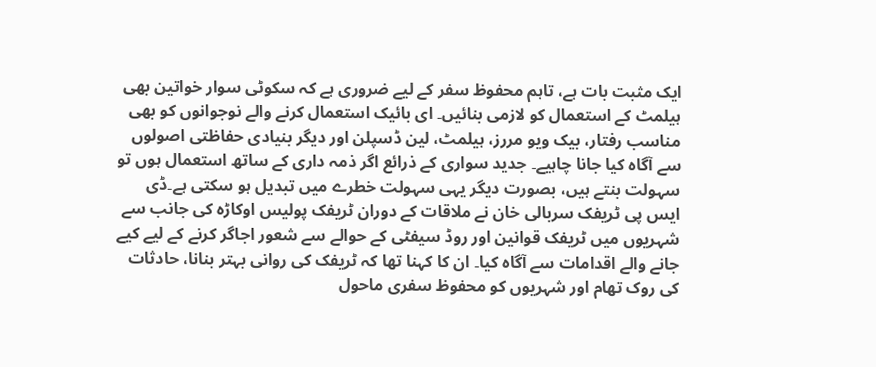ایک مثبت بات ہے، تاہم محفوظ سفر کے لیے ضروری ہے کہ سکوٹی سوار خواتین بھی ہیلمٹ کے استعمال کو لازمی بنائیں۔ ای بائیک استعمال کرنے والے نوجوانوں کو بھی مناسب رفتار، بیک ویو مررز، ہیلمٹ، لین ڈسپلن اور دیگر بنیادی حفاظتی اصولوں سے آگاہ کیا جانا چاہیے۔ جدید سواری کے ذرائع اگر ذمہ داری کے ساتھ استعمال ہوں تو سہولت بنتے ہیں، بصورت دیگر یہی سہولت خطرے میں تبدیل ہو سکتی ہے۔ڈی ایس پی ٹریفک سربالی خان نے ملاقات کے دوران ٹریفک پولیس اوکاڑہ کی جانب سے شہریوں میں ٹریفک قوانین اور روڈ سیفٹی کے حوالے سے شعور اجاگر کرنے کے لیے کیے جانے والے اقدامات سے آگاہ کیا۔ ان کا کہنا تھا کہ ٹریفک کی روانی بہتر بنانا، حادثات کی روک تھام اور شہریوں کو محفوظ سفری ماحول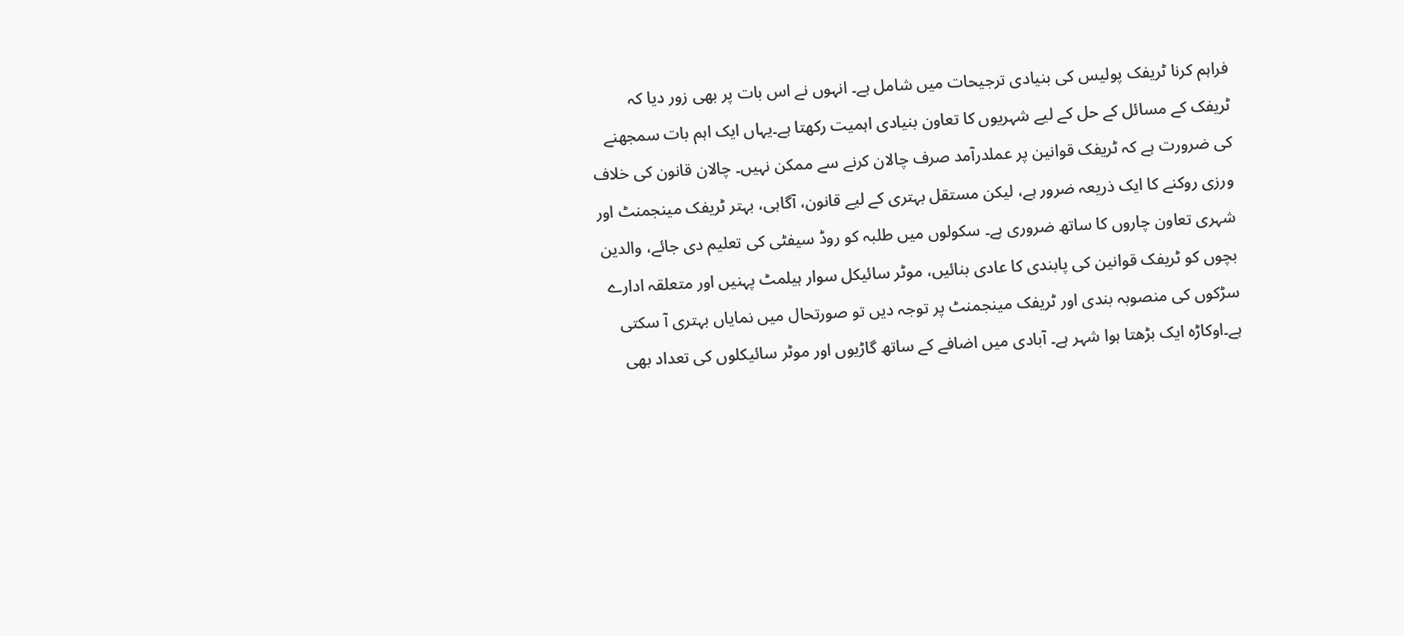فراہم کرنا ٹریفک پولیس کی بنیادی ترجیحات میں شامل ہے۔ انہوں نے اس بات پر بھی زور دیا کہ ٹریفک کے مسائل کے حل کے لیے شہریوں کا تعاون بنیادی اہمیت رکھتا ہے۔یہاں ایک اہم بات سمجھنے کی ضرورت ہے کہ ٹریفک قوانین پر عملدرآمد صرف چالان کرنے سے ممکن نہیں۔ چالان قانون کی خلاف ورزی روکنے کا ایک ذریعہ ضرور ہے، لیکن مستقل بہتری کے لیے قانون، آگاہی، بہتر ٹریفک مینجمنٹ اور شہری تعاون چاروں کا ساتھ ضروری ہے۔ سکولوں میں طلبہ کو روڈ سیفٹی کی تعلیم دی جائے، والدین بچوں کو ٹریفک قوانین کی پابندی کا عادی بنائیں، موٹر سائیکل سوار ہیلمٹ پہنیں اور متعلقہ ادارے سڑکوں کی منصوبہ بندی اور ٹریفک مینجمنٹ پر توجہ دیں تو صورتحال میں نمایاں بہتری آ سکتی ہے۔اوکاڑہ ایک بڑھتا ہوا شہر ہے۔ آبادی میں اضافے کے ساتھ گاڑیوں اور موٹر سائیکلوں کی تعداد بھی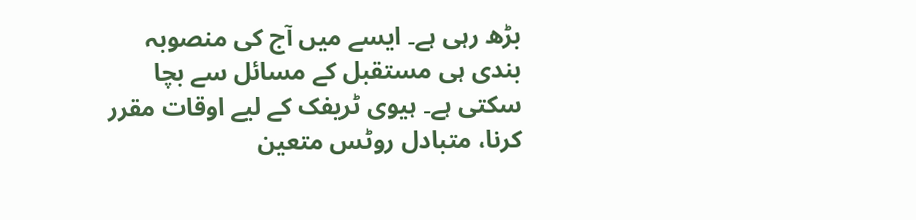بڑھ رہی ہے۔ ایسے میں آج کی منصوبہ بندی ہی مستقبل کے مسائل سے بچا سکتی ہے۔ ہیوی ٹریفک کے لیے اوقات مقرر کرنا، متبادل روٹس متعین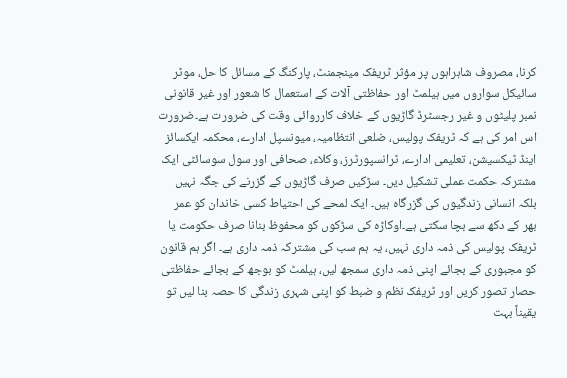کرنا، مصروف شاہراہوں پر مؤثر ٹریفک مینجمنٹ، پارکنگ کے مسائل کا حل، موٹر سائیکل سواروں میں ہیلمٹ اور حفاظتی آلات کے استعمال کا شعور اور غیر قانونی نمبر پلیٹوں و غیر رجسٹرڈ گاڑیوں کے خلاف کارروائی وقت کی ضرورت ہے۔ضرورت اس امر کی ہے کہ ٹریفک پولیس، ضلعی انتظامیہ، میونسپل ادارے، محکمہ ایکسائز اینڈ ٹیکسیشن، تعلیمی ادارے، ٹرانسپورٹرز، وکلاء، صحافی اور سول سوسائٹی ایک مشترکہ حکمت عملی تشکیل دیں۔ سڑکیں صرف گاڑیوں کے گزرنے کی جگہ نہیں بلکہ انسانی زندگیوں کی گزرگاہ ہیں۔ ایک لمحے کی احتیاط کسی خاندان کو عمر بھر کے دکھ سے بچا سکتی ہے۔اوکاڑہ کی سڑکوں کو محفوظ بنانا صرف حکومت یا ٹریفک پولیس کی ذمہ داری نہیں، یہ ہم سب کی مشترکہ ذمہ داری ہے۔ اگر ہم قانون کو مجبوری کے بجائے اپنی ذمہ داری سمجھ لیں، ہیلمٹ کو بوجھ کے بجائے حفاظتی حصار تصور کریں اور ٹریفک نظم و ضبط کو اپنی شہری زندگی کا حصہ بنا لیں تو یقیناً بہت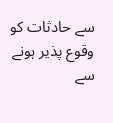سے حادثات کو وقوع پذیر ہونے سے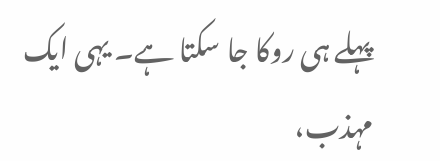پہلے ہی روکا جا سکتا ہے۔ یہی ایک مہذب،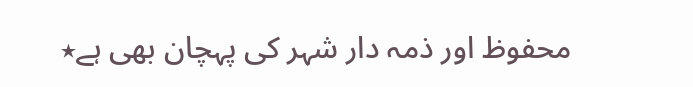محفوظ اور ذمہ دار شہر کی پہچان بھی ہے٭